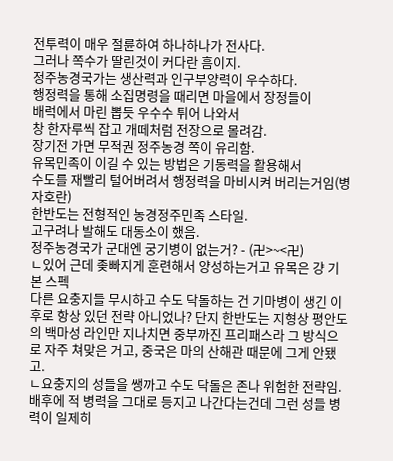전투력이 매우 절륜하여 하나하나가 전사다.
그러나 쪽수가 딸린것이 커다란 흠이지.
정주농경국가는 생산력과 인구부양력이 우수하다.
행정력을 통해 소집명령을 때리면 마을에서 장정들이
배럭에서 마린 뽑듯 우수수 튀어 나와서
창 한자루씩 잡고 개떼처럼 전장으로 몰려감.
장기전 가면 무적권 정주농경 쪽이 유리함.
유목민족이 이길 수 있는 방법은 기동력을 활용해서
수도를 재빨리 털어버려서 행정력을 마비시켜 버리는거임(병자호란)
한반도는 전형적인 농경정주민족 스타일.
고구려나 발해도 대동소이 했음.
정주농경국가 군대엔 궁기병이 없는거? - (卍>~<卍)
ㄴ있어 근데 좆빠지게 훈련해서 양성하는거고 유목은 걍 기본 스펙
다른 요충지들 무시하고 수도 닥돌하는 건 기마병이 생긴 이후로 항상 있던 전략 아니었나? 단지 한반도는 지형상 평안도의 백마성 라인만 지나치면 중부까진 프리패스라 그 방식으로 자주 쳐맞은 거고, 중국은 마의 산해관 때문에 그게 안됐고.
ㄴ요충지의 성들을 쌩까고 수도 닥돌은 존나 위험한 전략임. 배후에 적 병력을 그대로 등지고 나간다는건데 그런 성들 병력이 일제히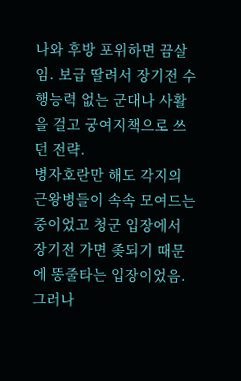나와 후방 포위하면 끔살임. 보급 딸려서 장기전 수행능력 없는 군대나 사활을 걸고 궁여지책으로 쓰던 전략.
병자호란만 해도 각지의 근왕병들이 속속 모여드는 중이었고 청군 입장에서 장기전 가면 좆되기 때문에 똥줄타는 입장이었음. 그러나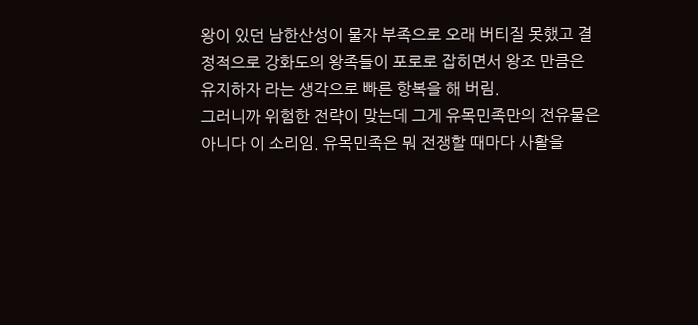왕이 있던 남한산성이 물자 부족으로 오래 버티질 못했고 결정적으로 강화도의 왕족들이 포로로 잡히면서 왕조 만큼은 유지하자 라는 생각으로 빠른 항복을 해 버림.
그러니까 위험한 전략이 맞는데 그게 유목민족만의 전유물은 아니다 이 소리임. 유목민족은 뭐 전쟁할 때마다 사활을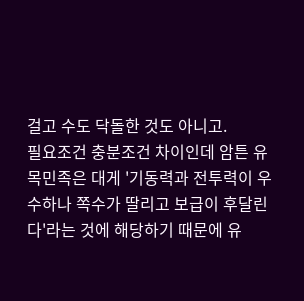걸고 수도 닥돌한 것도 아니고.
필요조건 충분조건 차이인데 암튼 유목민족은 대게 '기동력과 전투력이 우수하나 쪽수가 딸리고 보급이 후달린다'라는 것에 해당하기 때문에 유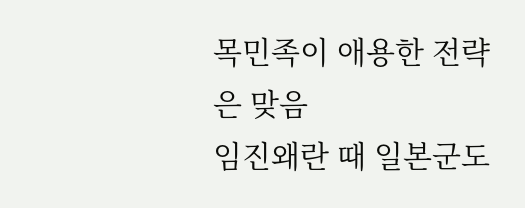목민족이 애용한 전략은 맞음
임진왜란 때 일본군도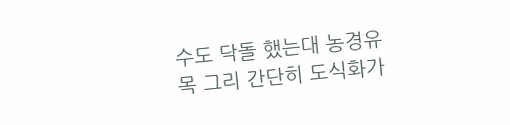수도 닥돌 했는대 농경유목 그리 간단히 도식화가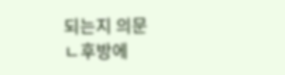되는지 의문
ㄴ후방에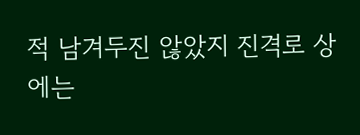적 남겨두진 않았지 진격로 상에는